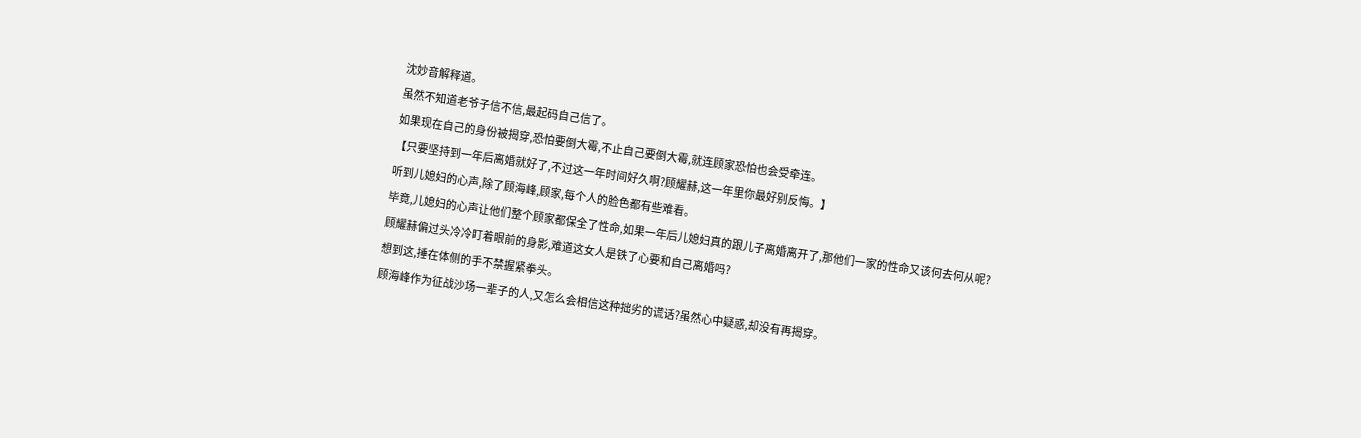沈妙音解释道。
虽然不知道老爷子信不信,最起码自己信了。
如果现在自己的身份被揭穿,恐怕要倒大霉,不止自己要倒大霉,就连顾家恐怕也会受牵连。
【只要坚持到一年后离婚就好了,不过这一年时间好久啊?顾耀赫,这一年里你最好别反悔。】
听到儿媳妇的心声,除了顾海峰,顾家,每个人的脸色都有些难看。
毕竟,儿媳妇的心声让他们整个顾家都保全了性命,如果一年后儿媳妇真的跟儿子离婚离开了,那他们一家的性命又该何去何从呢?
顾耀赫偏过头冷冷盯着眼前的身影,难道这女人是铁了心要和自己离婚吗?
想到这,捶在体侧的手不禁握紧拳头。
顾海峰作为征战沙场一辈子的人,又怎么会相信这种拙劣的谎话?虽然心中疑惑,却没有再揭穿。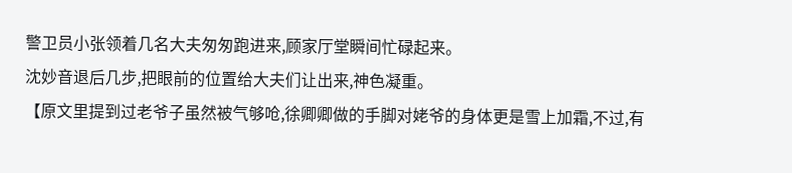警卫员小张领着几名大夫匆匆跑进来,顾家厅堂瞬间忙碌起来。
沈妙音退后几步,把眼前的位置给大夫们让出来,神色凝重。
【原文里提到过老爷子虽然被气够呛,徐卿卿做的手脚对姥爷的身体更是雪上加霜,不过,有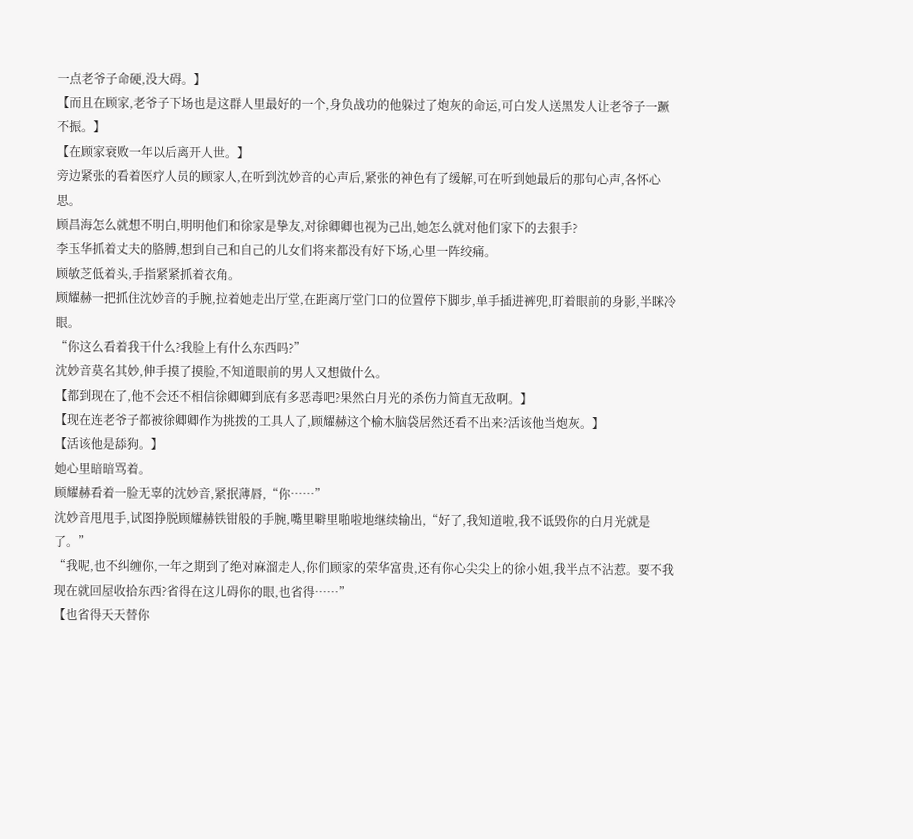一点老爷子命硬,没大碍。】
【而且在顾家,老爷子下场也是这群人里最好的一个,身负战功的他躲过了炮灰的命运,可白发人送黑发人让老爷子一蹶不振。】
【在顾家衰败一年以后离开人世。】
旁边紧张的看着医疗人员的顾家人,在听到沈妙音的心声后,紧张的神色有了缓解,可在听到她最后的那句心声,各怀心思。
顾昌海怎么就想不明白,明明他们和徐家是挚友,对徐卿卿也视为己出,她怎么就对他们家下的去狠手?
李玉华抓着丈夫的胳膊,想到自己和自己的儿女们将来都没有好下场,心里一阵绞痛。
顾敏芝低着头,手指紧紧抓着衣角。
顾耀赫一把抓住沈妙音的手腕,拉着她走出厅堂,在距离厅堂门口的位置停下脚步,单手插进裤兜,盯着眼前的身影,半眯冷眼。
“你这么看着我干什么?我脸上有什么东西吗?”
沈妙音莫名其妙,伸手摸了摸脸,不知道眼前的男人又想做什么。
【都到现在了,他不会还不相信徐卿卿到底有多恶毒吧?果然白月光的杀伤力简直无敌啊。】
【现在连老爷子都被徐卿卿作为挑拨的工具人了,顾耀赫这个榆木脑袋居然还看不出来?活该他当炮灰。】
【活该他是舔狗。】
她心里暗暗骂着。
顾耀赫看着一脸无辜的沈妙音,紧抿薄唇,“你……”
沈妙音甩甩手,试图挣脱顾耀赫铁钳般的手腕,嘴里噼里啪啦地继续输出,“好了,我知道啦,我不诋毁你的白月光就是了。”
“我呢,也不纠缠你,一年之期到了绝对麻溜走人,你们顾家的荣华富贵,还有你心尖尖上的徐小姐,我半点不沾惹。要不我现在就回屋收拾东西?省得在这儿碍你的眼,也省得……”
【也省得天天替你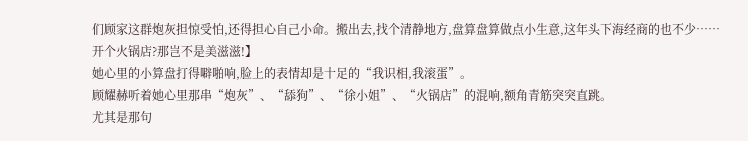们顾家这群炮灰担惊受怕,还得担心自己小命。搬出去,找个清静地方,盘算盘算做点小生意,这年头下海经商的也不少……开个火锅店?那岂不是美滋滋!】
她心里的小算盘打得噼啪响,脸上的表情却是十足的“我识相,我滚蛋”。
顾耀赫听着她心里那串“炮灰”、“舔狗”、“徐小姐”、“火锅店”的混响,额角青筋突突直跳。
尤其是那句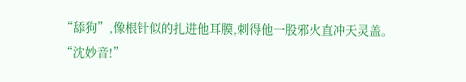“舔狗”,像根针似的扎进他耳膜,刺得他一股邪火直冲天灵盖。
“沈妙音!”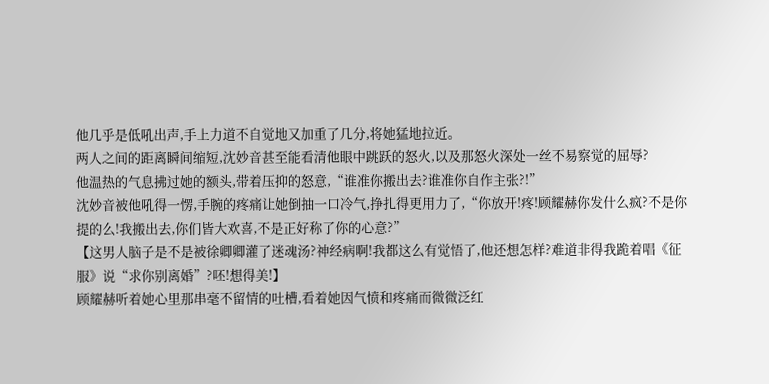他几乎是低吼出声,手上力道不自觉地又加重了几分,将她猛地拉近。
两人之间的距离瞬间缩短,沈妙音甚至能看清他眼中跳跃的怒火,以及那怒火深处一丝不易察觉的屈辱?
他温热的气息拂过她的额头,带着压抑的怒意,“谁准你搬出去?谁准你自作主张?!”
沈妙音被他吼得一愣,手腕的疼痛让她倒抽一口冷气,挣扎得更用力了,“你放开!疼!顾耀赫你发什么疯?不是你提的么!我搬出去,你们皆大欢喜,不是正好称了你的心意?”
【这男人脑子是不是被徐卿卿灌了迷魂汤?神经病啊!我都这么有觉悟了,他还想怎样?难道非得我跪着唱《征服》说“求你别离婚”?呸!想得美!】
顾耀赫听着她心里那串毫不留情的吐槽,看着她因气愤和疼痛而微微泛红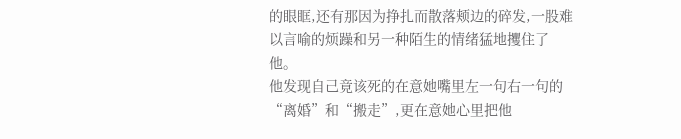的眼眶,还有那因为挣扎而散落颊边的碎发,一股难以言喻的烦躁和另一种陌生的情绪猛地攫住了他。
他发现自己竟该死的在意她嘴里左一句右一句的“离婚”和“搬走”,更在意她心里把他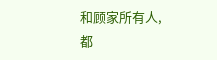和顾家所有人,都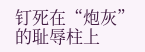钉死在“炮灰”的耻辱柱上